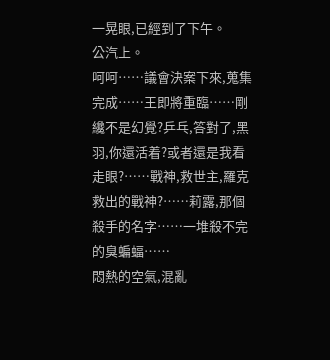一晃眼,已經到了下午。
公汽上。
呵呵……議會決案下來,蒐集完成……王即將重臨……剛纔不是幻覺?乒乓,答對了,黑羽,你還活着?或者還是我看走眼?……戰神,救世主,羅克救出的戰神?……莉露,那個殺手的名字……一堆殺不完的臭蝙蝠……
悶熱的空氣,混亂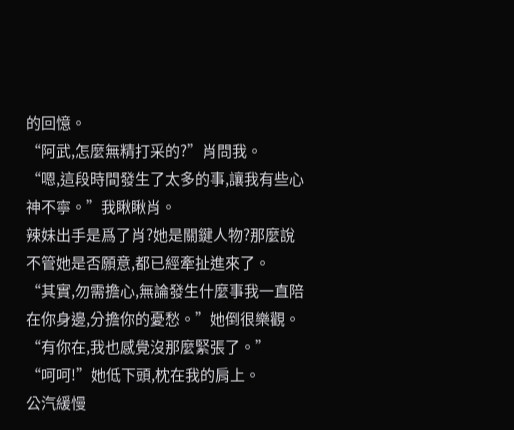的回憶。
“阿武,怎麼無精打采的?”肖問我。
“嗯,這段時間發生了太多的事,讓我有些心神不寧。”我瞅瞅肖。
辣妹出手是爲了肖?她是關鍵人物?那麼說不管她是否願意,都已經牽扯進來了。
“其實,勿需擔心,無論發生什麼事我一直陪在你身邊,分擔你的憂愁。”她倒很樂觀。
“有你在,我也感覺沒那麼緊張了。”
“呵呵!”她低下頭,枕在我的肩上。
公汽緩慢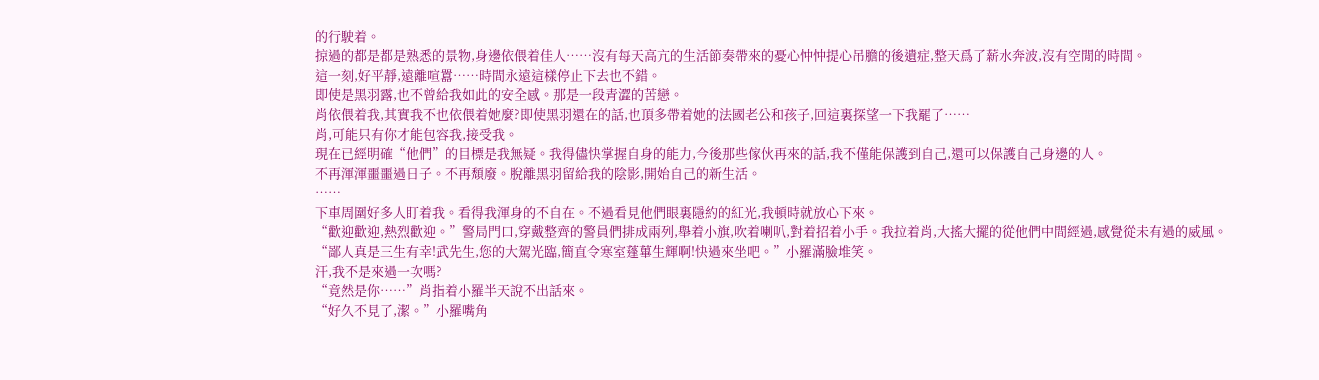的行駛着。
掠過的都是都是熟悉的景物,身邊依偎着佳人……沒有每天高亢的生活節奏帶來的憂心忡忡提心吊膽的後遺症,整天爲了薪水奔波,沒有空閒的時間。
這一刻,好平靜,遠離喧囂……時間永遠這樣停止下去也不錯。
即使是黑羽露,也不曾給我如此的安全感。那是一段青澀的苦戀。
肖依偎着我,其實我不也依偎着她麼?即使黑羽還在的話,也頂多帶着她的法國老公和孩子,回這裏探望一下我罷了……
肖,可能只有你才能包容我,接受我。
現在已經明確“他們”的目標是我無疑。我得儘快掌握自身的能力,今後那些傢伙再來的話,我不僅能保護到自己,還可以保護自己身邊的人。
不再渾渾噩噩過日子。不再頹廢。脫離黑羽留給我的陰影,開始自己的新生活。
……
下車周圍好多人盯着我。看得我渾身的不自在。不過看見他們眼裏隱約的紅光,我頓時就放心下來。
“歡迎歡迎,熱烈歡迎。”警局門口,穿戴整齊的警員們排成兩列,舉着小旗,吹着喇叭,對着招着小手。我拉着肖,大搖大擺的從他們中間經過,感覺從未有過的威風。
“鄙人真是三生有幸!武先生,您的大駕光臨,簡直令寒室蓬蓽生輝啊!快過來坐吧。”小羅滿臉堆笑。
汗,我不是來過一次嗎?
“竟然是你……”肖指着小羅半天說不出話來。
“好久不見了,潔。”小羅嘴角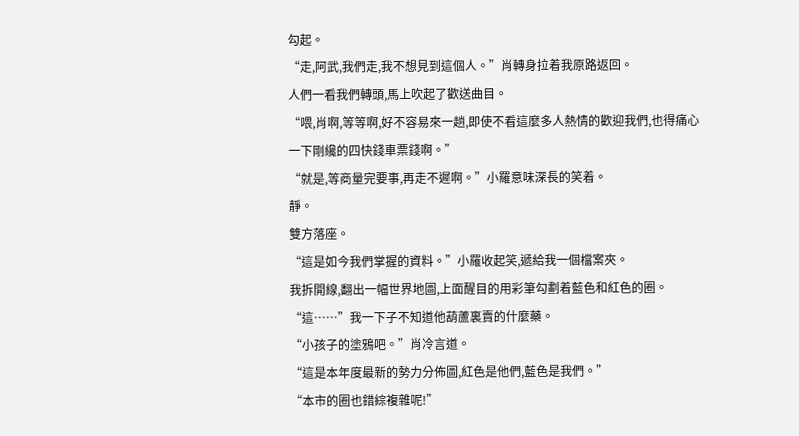勾起。
“走,阿武,我們走,我不想見到這個人。”肖轉身拉着我原路返回。
人們一看我們轉頭,馬上吹起了歡送曲目。
“喂,肖啊,等等啊,好不容易來一趟,即使不看這麼多人熱情的歡迎我們,也得痛心一下剛纔的四快錢車票錢啊。”
“就是,等商量完要事,再走不遲啊。”小羅意味深長的笑着。
靜。
雙方落座。
“這是如今我們掌握的資料。”小羅收起笑,遞給我一個檔案夾。
我拆開線,翻出一幅世界地圖,上面醒目的用彩筆勾劃着藍色和紅色的圈。
“這……”我一下子不知道他葫蘆裏賣的什麼藥。
“小孩子的塗鴉吧。”肖冷言道。
“這是本年度最新的勢力分佈圖,紅色是他們,藍色是我們。”
“本市的圈也錯綜複雜呢!”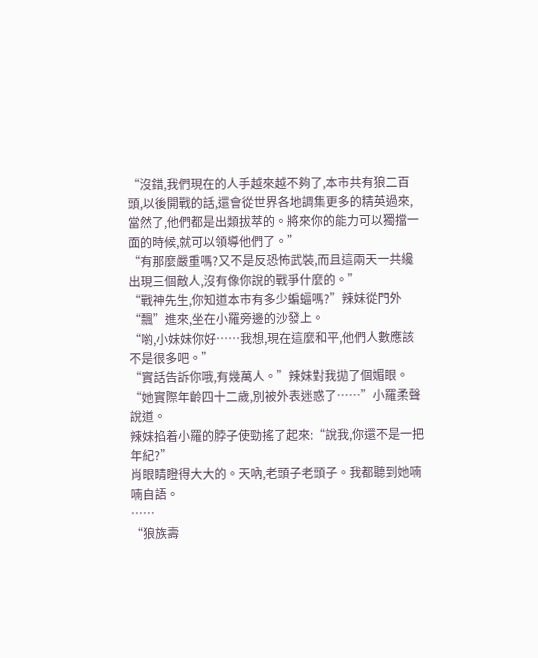“沒錯,我們現在的人手越來越不夠了,本市共有狼二百頭,以後開戰的話,還會從世界各地調集更多的精英過來,當然了,他們都是出類拔萃的。將來你的能力可以獨擋一面的時候,就可以領導他們了。”
“有那麼嚴重嗎?又不是反恐怖武裝,而且這兩天一共纔出現三個敵人,沒有像你說的戰爭什麼的。”
“戰神先生,你知道本市有多少蝙蝠嗎?”辣妹從門外“飄”進來,坐在小羅旁邊的沙發上。
“喲,小妹妹你好……我想,現在這麼和平,他們人數應該不是很多吧。”
“實話告訴你哦,有幾萬人。”辣妹對我拋了個媚眼。
“她實際年齡四十二歲,別被外表迷惑了……”小羅柔聲說道。
辣妹掐着小羅的脖子使勁搖了起來:“說我,你還不是一把年紀?”
肖眼睛瞪得大大的。天吶,老頭子老頭子。我都聽到她喃喃自語。
……
“狼族壽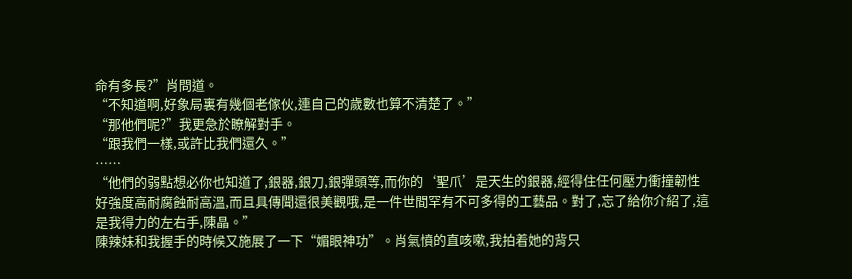命有多長?”肖問道。
“不知道啊,好象局裏有幾個老傢伙,連自己的歲數也算不清楚了。”
“那他們呢?”我更急於瞭解對手。
“跟我們一樣,或許比我們還久。”
……
“他們的弱點想必你也知道了,銀器,銀刀,銀彈頭等,而你的‘聖爪’是天生的銀器,經得住任何壓力衝撞韌性好強度高耐腐蝕耐高溫,而且具傳聞還很美觀哦,是一件世間罕有不可多得的工藝品。對了,忘了給你介紹了,這是我得力的左右手,陳晶。”
陳辣妹和我握手的時候又施展了一下“媚眼神功”。肖氣憤的直咳嗽,我拍着她的背只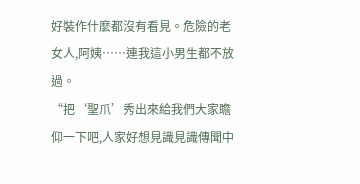好裝作什麼都沒有看見。危險的老女人,阿姨……連我這小男生都不放過。
“把‘聖爪’秀出來給我們大家瞻仰一下吧,人家好想見識見識傳聞中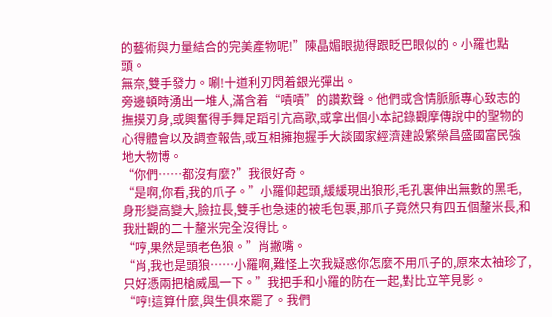的藝術與力量結合的完美產物呢!”陳晶媚眼拋得跟眨巴眼似的。小羅也點頭。
無奈,雙手發力。唰!十道利刃閃着銀光彈出。
旁邊頓時湧出一堆人,滿含着“嘖嘖”的讚歎聲。他們或含情脈脈專心致志的撫摸刃身,或興奮得手舞足蹈引亢高歌,或拿出個小本記錄觀摩傳說中的聖物的心得體會以及調查報告,或互相擁抱握手大談國家經濟建設繁榮昌盛國富民強地大物博。
“你們……都沒有麼?”我很好奇。
“是啊,你看,我的爪子。”小羅仰起頭,緩緩現出狼形,毛孔裏伸出無數的黑毛,身形變高變大,臉拉長,雙手也急速的被毛包裹,那爪子竟然只有四五個釐米長,和我壯觀的二十釐米完全沒得比。
“哼,果然是頭老色狼。”肖撇嘴。
“肖,我也是頭狼……小羅啊,難怪上次我疑惑你怎麼不用爪子的,原來太袖珍了,只好憑兩把槍威風一下。”我把手和小羅的防在一起,對比立竿見影。
“哼!這算什麼,與生俱來罷了。我們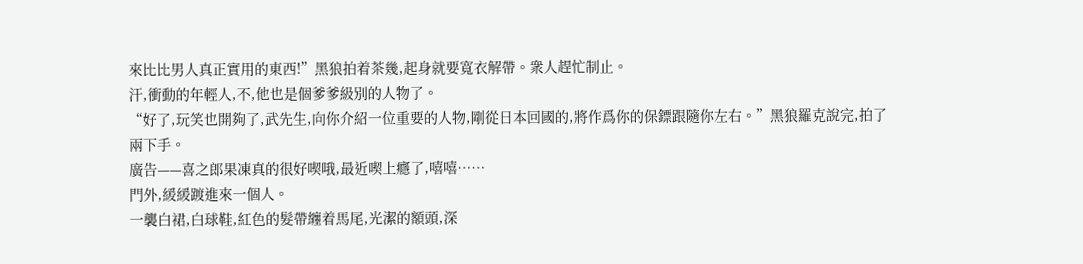來比比男人真正實用的東西!”黑狼拍着茶幾,起身就要寬衣解帶。衆人趕忙制止。
汗,衝動的年輕人,不,他也是個爹爹級別的人物了。
“好了,玩笑也開夠了,武先生,向你介紹一位重要的人物,剛從日本回國的,將作爲你的保鏢跟隨你左右。”黑狼羅克說完,拍了兩下手。
廣告——喜之郎果凍真的很好喫哦,最近喫上癮了,嘻嘻……
門外,緩緩踱進來一個人。
一襲白裙,白球鞋,紅色的髮帶纏着馬尾,光潔的額頭,深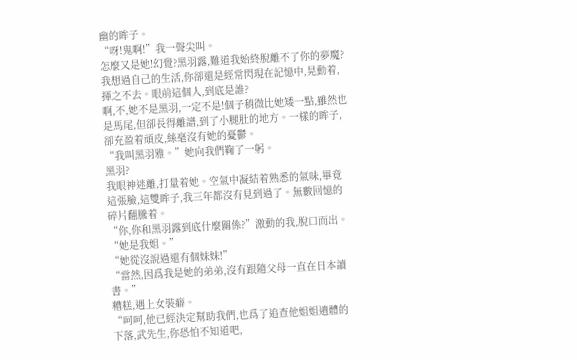幽的眸子。
“呀!鬼啊!”我一聲尖叫。
怎麼又是她!幻覺?黑羽露,難道我始終脫離不了你的夢魔?我想過自己的生活,你卻還是經常閃現在記憶中,晃動着,揮之不去。眼前這個人,到底是誰?
啊,不,她不是黑羽,一定不是!個子稍微比她矮一點,雖然也是馬尾,但卻長得離譜,到了小腿肚的地方。一樣的眸子,卻充盈着頑皮,絲毫沒有她的憂鬱。
“我叫黑羽雅。”她向我們鞠了一躬。
黑羽?
我眼神迷離,打量着她。空氣中凝結着熟悉的氣味,畢竟這張臉,這雙眸子,我三年都沒有見到過了。無數回憶的碎片翻騰着。
“你,你和黑羽露到底什麼關係?”激動的我,脫口而出。
“她是我姐。”
“她從沒說過還有個妹妹!”
“當然,因爲我是她的弟弟,沒有跟隨父母一直在日本讀書。”
糟糕,遇上女裝癖。
“呵呵,他已經決定幫助我們,也爲了追查他姐姐遺體的下落,武先生,你恐怕不知道吧,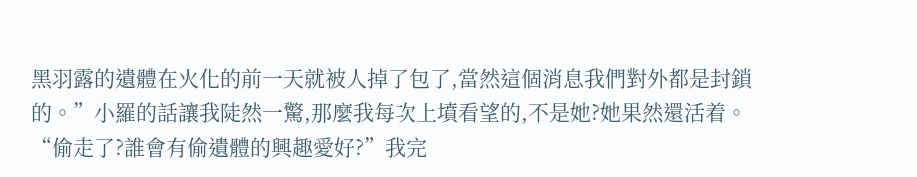黑羽露的遺體在火化的前一天就被人掉了包了,當然這個消息我們對外都是封鎖的。”小羅的話讓我陡然一驚,那麼我每次上墳看望的,不是她?她果然還活着。
“偷走了?誰會有偷遺體的興趣愛好?”我完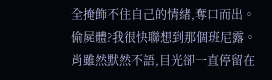全掩飾不住自己的情緒,奪口而出。
偷屍體?我很快聯想到那個班尼露。
肖雖然默然不語,目光卻一直停留在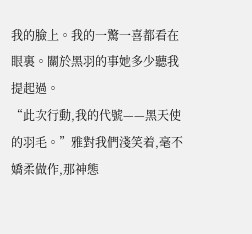我的臉上。我的一驚一喜都看在眼裏。關於黑羽的事她多少聽我提起過。
“此次行動,我的代號——黑天使的羽毛。”雅對我們淺笑着,毫不嬌柔做作,那神態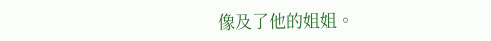像及了他的姐姐。